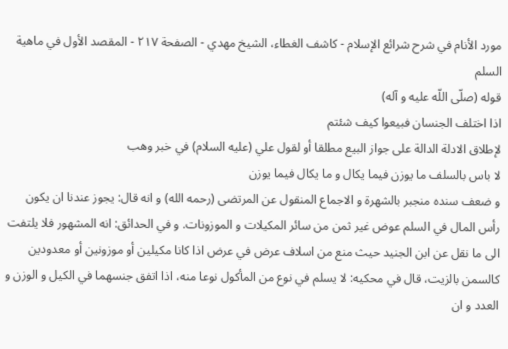مورد الأنام في شرح شرائع الإسلام - كاشف الغطاء، الشيخ مهدي - الصفحة ٢١٧ - المقصد الأول في ماهية السلم
قوله (صلّى اللّه عليه و آله)
اذا اختلف الجنسان فبيعوا كيف شئتم
لإطلاق الادلة الدالة على جواز البيع مطلقا أو لقول علي (عليه السلام) في خبر وهب
لا باس بالسلف ما يوزن فيما يكال و ما يكال فيما يوزن
و ضعف سنده منجبر بالشهرة و الاجماع المنقول عن المرتضى (رحمه الله) و انه قال: يجوز عندنا ان يكون رأس المال في السلم عوض غير ثمن من سائر المكيلات و الموزونات. و في الحدائق: انه المشهور فلا يلتفت الى ما نقل عن ابن الجنيد حيث منع من اسلاف عرض في عرض اذا كانا مكيلين أو موزونين أو معدودين كالسمن بالزيت، قال في محكيه: لا يسلم في نوع من المأكول نوعا منه، اذا اتفق جنسهما في الكيل و الوزن و العدد و ان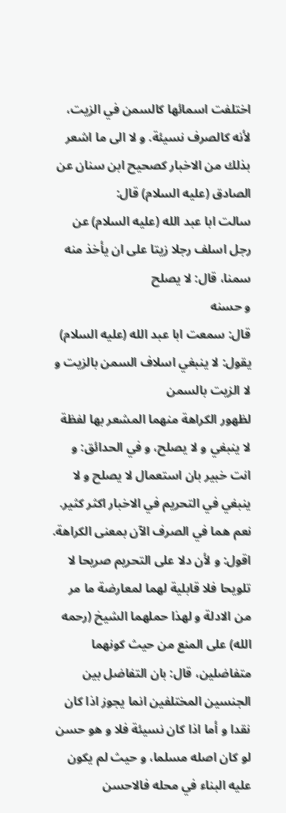اختلفت اسمائها كالسمن في الزيت، لأنه كالصرف نسيئة. و لا الى ما اشعر بذلك من الاخبار كصحيح ابن سنان عن الصادق (عليه السلام) قال:
سالت ابا عبد الله (عليه السلام) عن رجل اسلف رجلا زيتا على ان يأخذ منه سمنا، قال: لا يصلح
و حسنه
قال: سمعت ابا عبد الله (عليه السلام) يقول: لا ينبغي اسلاف السمن بالزيت و لا الزيت بالسمن
لظهور الكراهة منهما المشعر بها لفظة لا ينبغي و لا يصلح، و في الحدائق: و انت خبير بان استعمال لا يصلح و لا ينبغي في التحريم في الاخبار اكثر كثير. نعم هما في الصرف الآن بمعنى الكراهة.
اقول: و لأن دلا على التحريم صريحا لا تلويحا فلا قابلية لهما لمعارضة ما مر من الادلة و لهذا حملهما الشيخ (رحمه الله) على المنع من حيث كونهما متفاضلين، قال: بان التفاضل بين الجنسين المختلفين انما يجوز اذا كان نقدا و أما اذا كان نسيئة فلا و هو حسن لو كان اصله مسلما، و حيث لم يكون عليه البناء في محله فالاحسن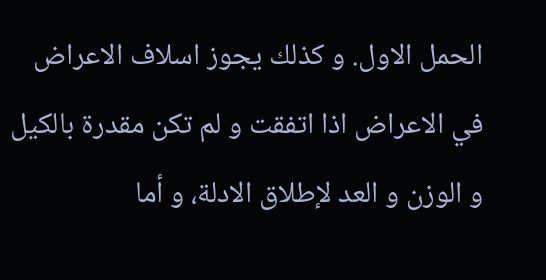الحمل الاول. و كذلك يجوز اسلاف الاعراض في الاعراض اذا اتفقت و لم تكن مقدرة بالكيل و الوزن و العد لإطلاق الادلة، و أما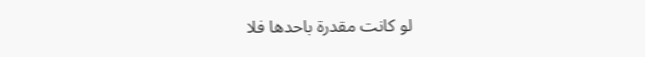لو كانت مقدرة باحدها فلا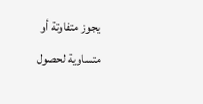يجوز متفاوتة أو متساوية لحصول